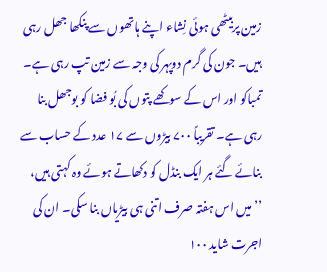زمین پربیٹھی ہوئی نِشاء اپنے ہاتھوں سے پنکھا جھل رہی ہیں۔ جون کی گرم دوپہر کی وجہ سے زمین تپ رہی ہے۔ تمباکو اور اس کے سوکھے پتوں کی بُو فضا کو بوجھل بنا رہی ہے۔ تقریباً ۷۰۰ بیڑوں سے ۱۷ عدد کے حساب سے بنائے گئے ہر ایک بنڈل کو دکھاتے ہوئے وہ کہتی ہیں، ’’میں اس ہفتہ صرف اتنی ہی بیڑیاں بنا سکی۔ ان کی اجرت شاید ۱۰۰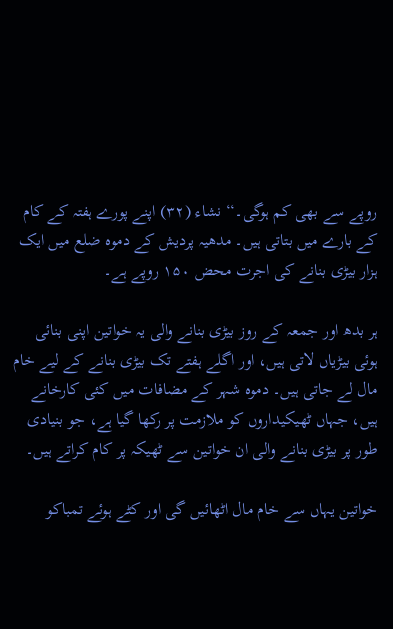روپے سے بھی کم ہوگی۔‘‘ نشاء (۳۲) اپنے پورے ہفتہ کے کام کے بارے میں بتاتی ہیں۔ مدھیہ پردیش کے دموہ ضلع میں ایک ہزار بیڑی بنانے کی اجرت محض ۱۵۰ روپے ہے۔

ہر بدھ اور جمعہ کے روز بیڑی بنانے والی یہ خواتین اپنی بنائی ہوئی بیڑیاں لاتی ہیں، اور اگلے ہفتے تک بیڑی بنانے کے لیے خام مال لے جاتی ہیں۔ دموہ شہر کے مضافات میں کئی کارخانے ہیں، جہاں ٹھیکیداروں کو ملازمت پر رکھا گیا ہے، جو بنیادی طور پر بیڑی بنانے والی ان خواتین سے ٹھیکہ پر کام کراتے ہیں۔

خواتین یہاں سے خام مال اٹھائیں گی اور کٹے ہوئے تمباکو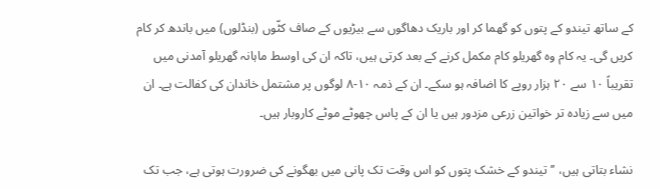کے ساتھ تیندو کے پتوں کو گھما کر اور باریک دھاگوں سے بیڑیوں کے صاف کٹّوں (بنڈلوں) میں باندھ کر کام کریں گی۔ یہ کام وہ گھریلو کام مکمل کرنے کے بعد کرتی ہیں، تاکہ ان کی اوسط ماہانہ گھریلو آمدنی میں تقریباً ۱۰ سے ۲۰ ہزار روپے کا اضافہ ہو سکے۔ ان کے ذمہ ۱۰-۸ لوگوں پر مشتمل خاندان کی کفالت ہے۔ ان میں سے زیادہ تر خواتین زرعی مزدور ہیں یا ان کے پاس چھوٹے موٹے کاروبار ہیں۔

نشاء بتاتی ہیں، ’’تیندو کے خشک پتوں کو اس وقت تک پانی میں بھگونے کی ضرورت ہوتی ہے، جب تک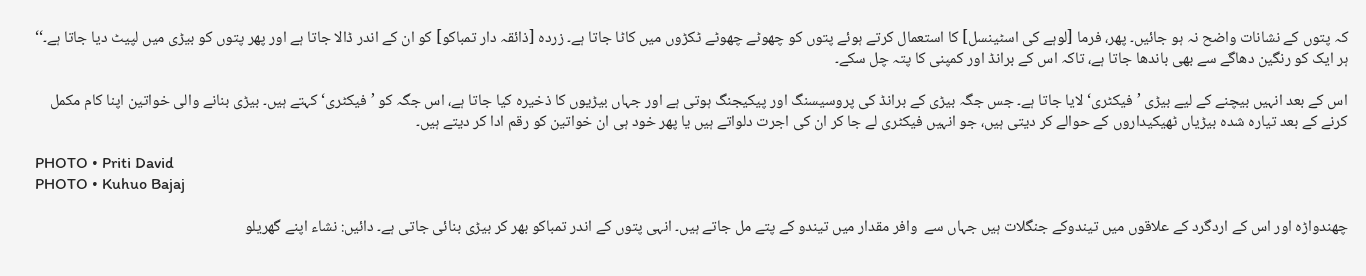کہ پتوں کے نشانات واضح نہ ہو جائیں۔ پھر، فرما [لوہے کی اسٹینسل] کا استعمال کرتے ہوئے پتوں کو چھوٹے چھوٹے ٹکڑوں میں کاٹا جاتا ہے۔ زردہ [ذائقہ دار تمباکو] کو ان کے اندر ڈالا جاتا ہے اور پھر پتوں کو بیڑی میں لپیٹ دیا جاتا ہے۔‘‘ ہر ایک کو رنگین دھاگے سے بھی باندھا جاتا ہے، تاکہ اس کے برانڈ اور کمپنی کا پتہ چل سکے۔

اس کے بعد انہیں بیچنے کے لیے بیڑی ’فیکٹری‘ لایا جاتا ہے۔ جس جگہ بیڑی کے برانڈ کی پروسیسنگ اور پیکیجنگ ہوتی ہے اور جہاں بیڑیوں کا ذخیرہ کیا جاتا ہے، اس جگہ کو ’فیکٹری‘ کہتے ہیں۔ بیڑی بنانے والی خواتین اپنا کام مکمل کرنے کے بعد تیارہ شدہ بیڑیاں ٹھیکیداروں کے حوالے کر دیتی ہیں، جو انہیں فیکٹری لے جا کر ان کی اجرت دلواتے ہیں یا پھر خود ہی ان خواتین کو رقم ادا کر دیتے ہیں۔

PHOTO • Priti David
PHOTO • Kuhuo Bajaj

چھندواڑہ اور اس کے اردگرد کے علاقوں میں تیندوکے جنگلات ہیں جہاں سے  وافر مقدار میں تیندو کے پتے مل جاتے ہیں۔ انہی پتوں کے اندر تمباکو بھر کر بیڑی بنائی جاتی ہے۔ دائیں: نشاء اپنے گھریلو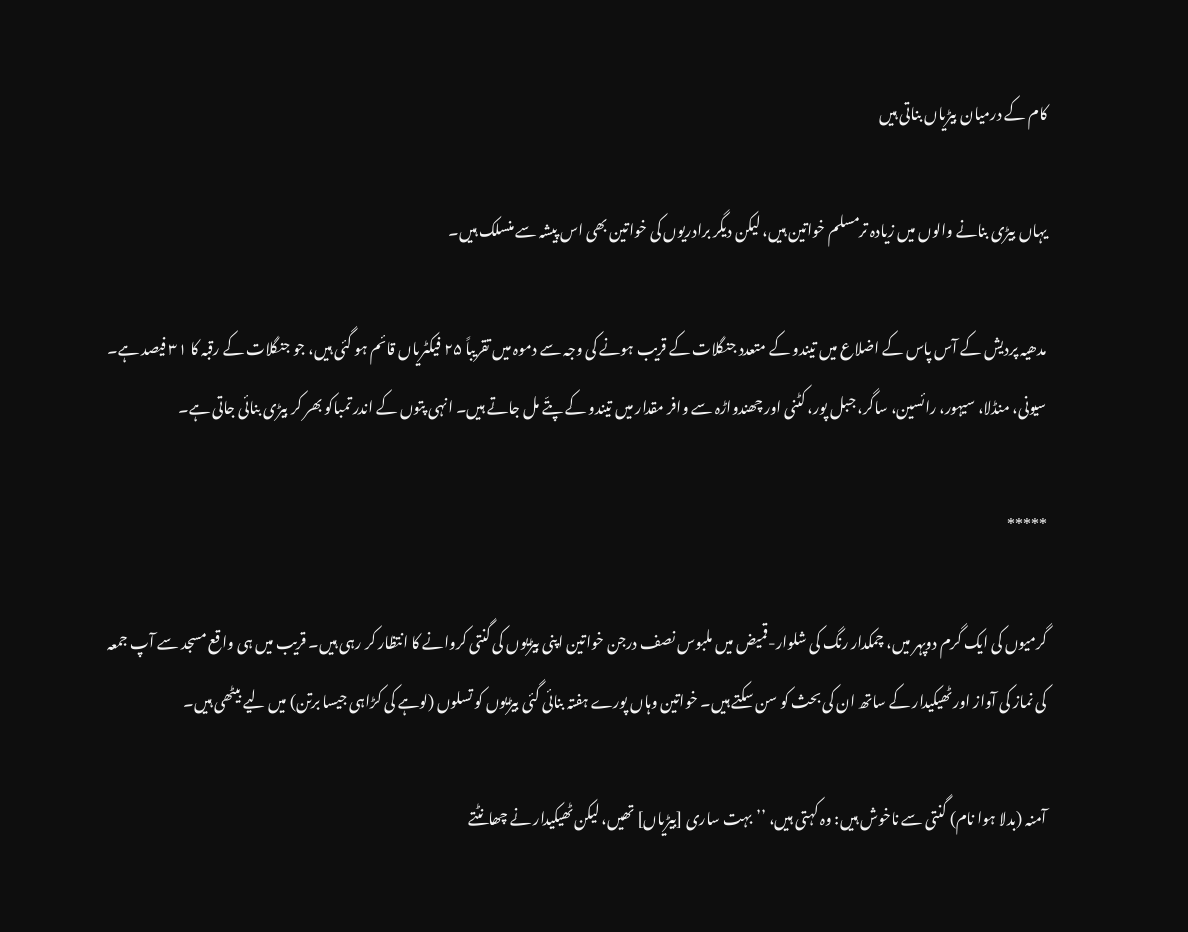کام کے درمیان بیڑیاں بناتی ہیں

یہاں بیڑی بنانے والوں میں زیادہ ترمسلم خواتین ہیں، لیکن دیگر برادریوں کی خواتین بھی اس پیشہ سے منسلک ہیں۔

مدھیہ پردیش کے آس پاس کے اضلاع میں تیندو کے متعدد جنگلات کے قریب ہونے کی وجہ سے دموہ میں تقریباً ۲۵ فیکٹریاں قائم ہو گئی ہیں، جو جنگلات کے رقبہ کا ۳۱ فیصد ہے۔ سیونی، منڈلا، سیہور، رائسین، ساگر، جبل پور، کٹنی اور چھندواڑہ سے وافر مقدار میں تیندو کے پتّے مل جاتے ہیں۔ انہی پتوں کے اندر تمباکو بھر کر بیڑی بنائی جاتی ہے۔

*****

گرمیوں کی ایک گرم دوپہر میں، چمکدار رنگ کی شلوار-قمیض میں ملبوس نصف درجن خواتین اپنی بیڑیوں کی گنتی کروانے کا انتظار کر رہی ہیں۔ قریب میں ہی واقع مسجد سے آپ جمعہ کی نماز کی آواز اور ٹھیکیدار کے ساتھ ان کی بحث کو سن سکتے ہیں۔ خواتین وہاں پورے ہفتہ بنائی گئی بیڑیوں کو تسلوں (لوہے کی کڑاہی جیسا برتن) میں لیے بیٹھی ہیں۔

آمنہ (بدلا ہوا نام) گنتی سے ناخوش ہیں: وہ کہتی ہیں، ’’بہت ساری [بیڑیاں] تھیں، لیکن ٹھیکیدار نے چھانٹتے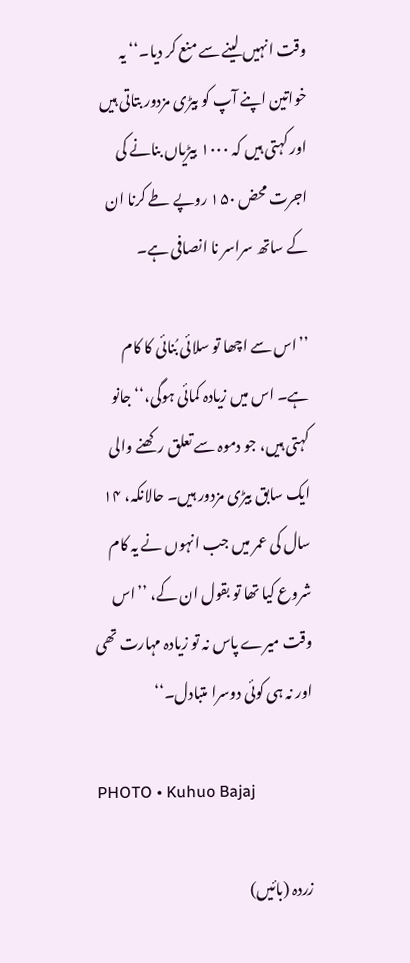وقت انہیں لینے سے منع کر دیا۔‘‘ یہ خواتین اپنے آپ کو بیڑی مزدور بتاتی ہیں اور کہتی ہیں کہ ۱۰۰۰ بیڑیاں بنانے کی اجرت محض ۱۵۰ روپے طے کرنا ان کے ساتھ سراسر نا انصافی ہے۔

’’اس سے اچھا تو سلائی بُنائی کا کام ہے۔ اس میں زیادہ کمائی ہوگی،‘‘ جانو کہتی ہیں، جو دموہ سے تعلق رکھنے والی ایک سابق بیڑی مزدور ہیں۔ حالانکہ، ۱۴ سال کی عمر میں جب انہوں نے یہ کام شروع کیا تھا تو بقول ان کے، ’’اس وقت میرے پاس نہ تو زیادہ مہارت تھی اور نہ ہی کوئی دوسرا متبادل۔‘‘

PHOTO • Kuhuo Bajaj

زردہ (بائیں)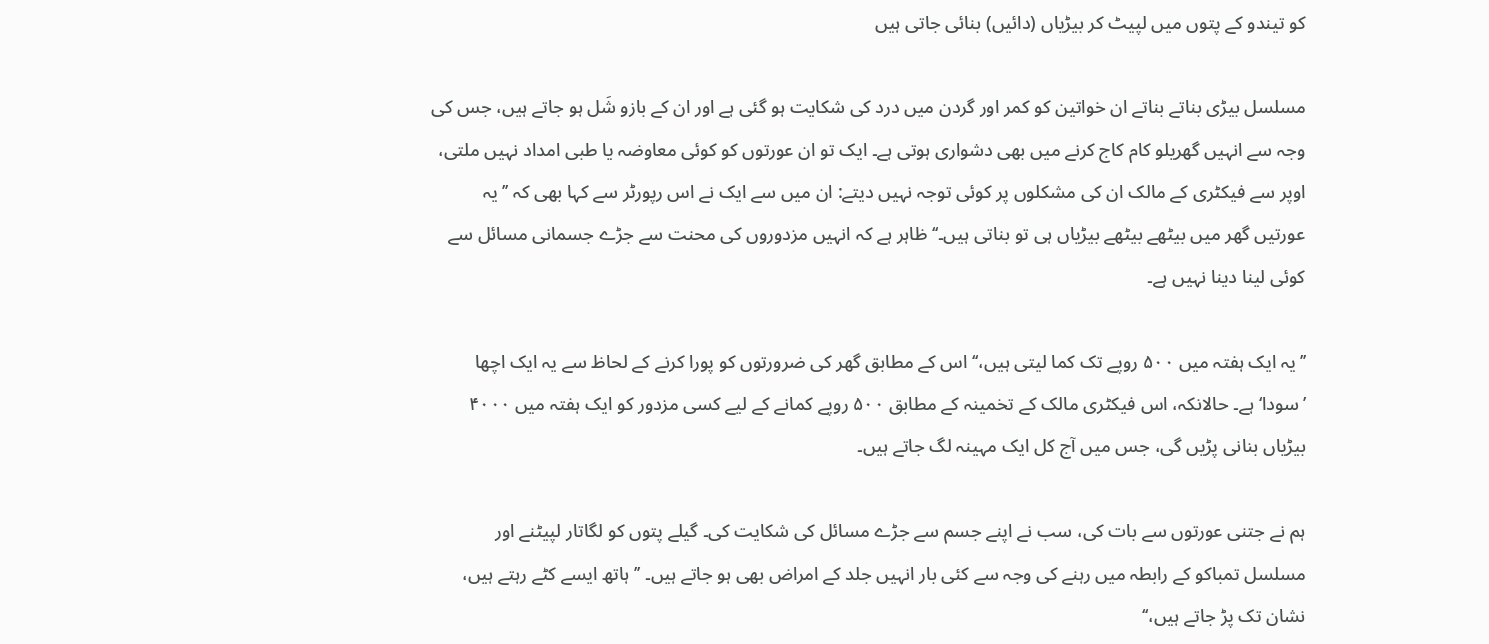کو تیندو کے پتوں میں لپیٹ کر بیڑیاں (دائیں) بنائی جاتی ہیں

مسلسل بیڑی بناتے بناتے ان خواتین کو کمر اور گردن میں درد کی شکایت ہو گئی ہے اور ان کے بازو شَل ہو جاتے ہیں، جس کی وجہ سے انہیں گھریلو کام کاج کرنے میں بھی دشواری ہوتی ہے۔ ایک تو ان عورتوں کو کوئی معاوضہ یا طبی امداد نہیں ملتی، اوپر سے فیکٹری کے مالک ان کی مشکلوں پر کوئی توجہ نہیں دیتے: ان میں سے ایک نے اس رپورٹر سے کہا بھی کہ ’’یہ عورتیں گھر میں بیٹھے بیٹھے بیڑیاں ہی تو بناتی ہیں۔‘‘ ظاہر ہے کہ انہیں مزدوروں کی محنت سے جڑے جسمانی مسائل سے کوئی لینا دینا نہیں ہے۔

’’یہ ایک ہفتہ میں ۵۰۰ روپے تک کما لیتی ہیں،‘‘ اس کے مطابق گھر کی ضرورتوں کو پورا کرنے کے لحاظ سے یہ ایک اچھا ’سودا‘ ہے۔ حالانکہ، اس فیکٹری مالک کے تخمینہ کے مطابق ۵۰۰ روپے کمانے کے لیے کسی مزدور کو ایک ہفتہ میں ۴۰۰۰ بیڑیاں بنانی پڑیں گی، جس میں آج کل ایک مہینہ لگ جاتے ہیں۔

ہم نے جتنی عورتوں سے بات کی، سب نے اپنے جسم سے جڑے مسائل کی شکایت کی۔ گیلے پتوں کو لگاتار لپیٹنے اور مسلسل تمباکو کے رابطہ میں رہنے کی وجہ سے کئی بار انہیں جلد کے امراض بھی ہو جاتے ہیں۔ ’’ہاتھ ایسے کٹے رہتے ہیں، نشان تک پڑ جاتے ہیں،‘‘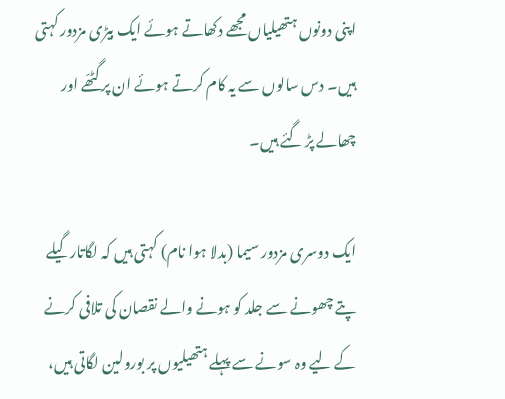اپنی دونوں ہتھیلیاں مجھے دکھاتے ہوئے ایک بیڑی مزدور کہتی ہیں۔ دس سالوں سے یہ کام کرتے ہوئے ان پر گٹھّے اور چھالے پڑ گئے ہیں۔

ایک دوسری مزدور سیما (بدلا ہوا نام) کہتی ہیں کہ لگاتار گیلے پتے چھونے سے جلد کو ہونے والے نقصان کی تلافی کرنے کے لیے وہ سونے سے پہلے ہتھیلیوں پر بورولین لگاتی ہیں،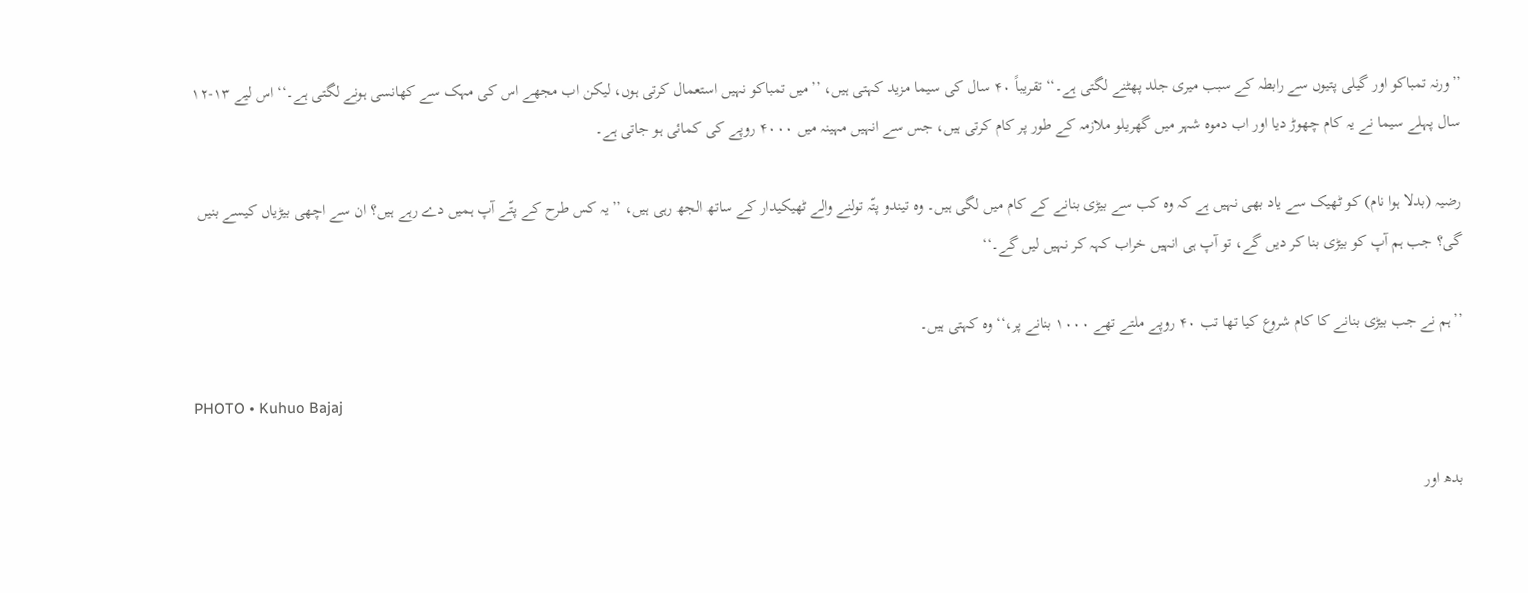’’ورنہ تمباکو اور گیلی پتیوں سے رابطہ کے سبب میری جلد پھٹنے لگتی ہے۔‘‘ تقریباً ۴۰ سال کی سیما مزید کہتی ہیں، ’’میں تمباکو نہیں استعمال کرتی ہوں، لیکن اب مجھے اس کی مہک سے کھانسی ہونے لگتی ہے۔‘‘ اس لیے ۱۳-۱۲ سال پہلے سیما نے یہ کام چھوڑ دیا اور اب دموہ شہر میں گھریلو ملازمہ کے طور پر کام کرتی ہیں، جس سے انہیں مہینہ میں ۴۰۰۰ روپے کی کمائی ہو جاتی ہے۔

رضیہ (بدلا ہوا نام) کو ٹھیک سے یاد بھی نہیں ہے کہ وہ کب سے بیڑی بنانے کے کام میں لگی ہیں۔ وہ تیندو پتّہ تولنے والے ٹھیکیدار کے ساتھ الجھ رہی ہیں، ’’یہ کس طرح کے پتّے آپ ہمیں دے رہے ہیں؟ ان سے اچھی بیڑیاں کیسے بنیں گی؟ جب ہم آپ کو بیڑی بنا کر دیں گے، تو آپ ہی انہیں خراب کہہ کر نہیں لیں گے۔‘‘

’’ہم نے جب بیڑی بنانے کا کام شروع کیا تھا تب ۴۰ روپے ملتے تھے ۱۰۰۰ بنانے پر،‘‘ وہ کہتی ہیں۔

PHOTO • Kuhuo Bajaj

بدھ اور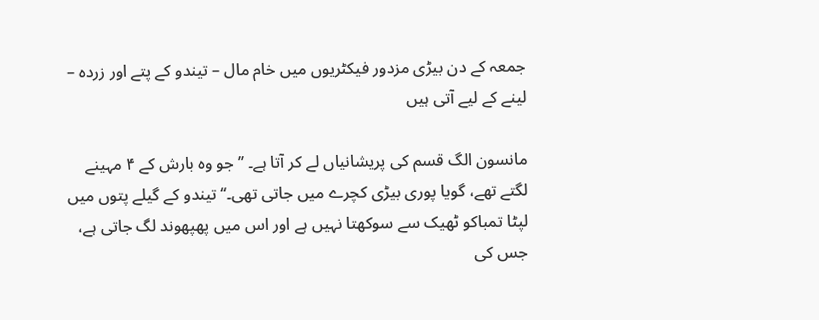جمعہ کے دن بیڑی مزدور فیکٹریوں میں خام مال – تیندو کے پتے اور زردہ – لینے کے لیے آتی ہیں

مانسون الگ قسم کی پریشانیاں لے کر آتا ہے۔ ’’جو وہ بارش کے ۴ مہینے لگتے تھے، گویا پوری بیڑی کچرے میں جاتی تھی۔‘‘ تیندو کے گیلے پتوں میں لپٹا تمباکو ٹھیک سے سوکھتا نہیں ہے اور اس میں پھپھوند لگ جاتی ہے، جس کی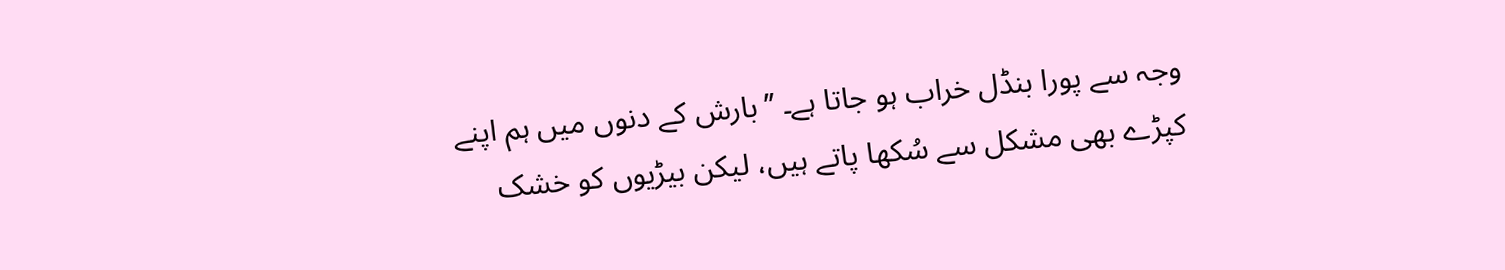وجہ سے پورا بنڈل خراب ہو جاتا ہے۔ ’’بارش کے دنوں میں ہم اپنے کپڑے بھی مشکل سے سُکھا پاتے ہیں، لیکن بیڑیوں کو خشک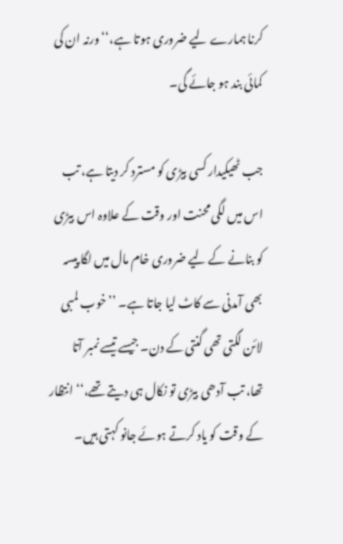کرنا ہمارے لیے ضروری ہوتا ہے،‘‘ ورنہ ان کی کمائی بند ہو جائے گی۔

جب ٹھیکیدار کسی بیڑی کو مسترد کر دیتا ہے، تب اس میں لگی محنت اور وقت کے علاوہ اس بیڑی کو بنانے کے لیے ضروری خام مال میں لگا پیسہ بھی آمدنی سے کاٹ لیا جاتا ہے۔ ’’خوب لمبی لائن لگتی تھی گنتی کے دن۔ جیسے تیسے نمبر آتا تھا، تب آدھی بیڑی تو نکال ہی دیتے تھے،‘‘ انتظار کے وقت کو یاد کرتے ہوئے جانو کہتی ہیں۔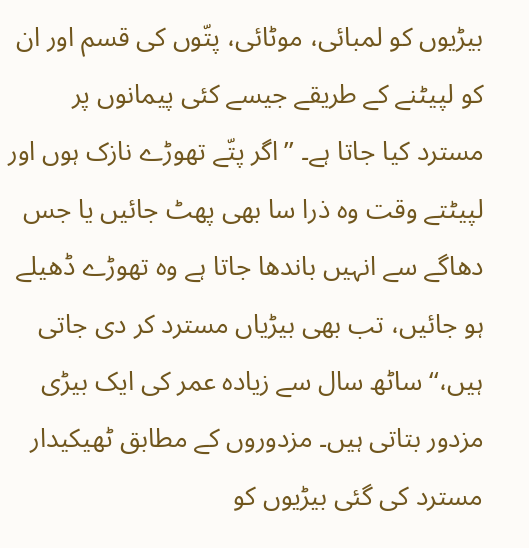بیڑیوں کو لمبائی، موٹائی، پتّوں کی قسم اور ان کو لپیٹنے کے طریقے جیسے کئی پیمانوں پر مسترد کیا جاتا ہے۔ ’’اگر پتّے تھوڑے نازک ہوں اور لپیٹتے وقت وہ ذرا سا بھی پھٹ جائیں یا جس دھاگے سے انہیں باندھا جاتا ہے وہ تھوڑے ڈھیلے ہو جائیں، تب بھی بیڑیاں مسترد کر دی جاتی ہیں،‘‘ ساٹھ سال سے زیادہ عمر کی ایک بیڑی مزدور بتاتی ہیں۔ مزدوروں کے مطابق ٹھیکیدار مسترد کی گئی بیڑیوں کو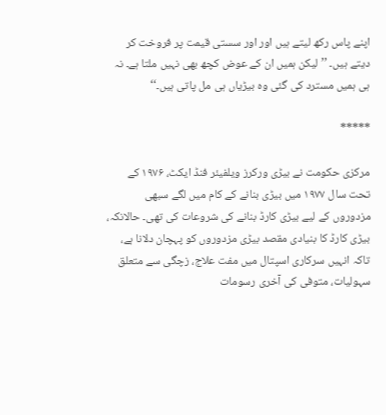اپنے پاس رکھ لیتے ہیں اور اور سستی قیمت پر فروخت کر دیتے ہیں۔ ’’لیکن ہمیں ان کے عوض کچھ بھی نہیں ملتا ہے۔ نہ ہی ہمیں مسترد کی گئی وہ بیڑیاں ہی مل پاتی ہیں۔‘‘

*****

مرکزی حکومت نے بیڑی ورکرز ویلفیئر فنڈ ایکٹ، ۱۹۷۶ کے تحت سال ۱۹۷۷ میں بیڑی بنانے کے کام میں لگے سبھی مزدوروں کے لیے بیڑی کارڈ بنانے کی شروعات کی تھی۔ حالانکہ، بیڑی کارڈ کا بنیادی مقصد بیڑی مزدوروں کو پہچان دلانا ہے، تاکہ انہیں سرکاری اسپتال میں مفت علاج، زچگی سے متعلق سہولیات، متوفی کی آخری رسومات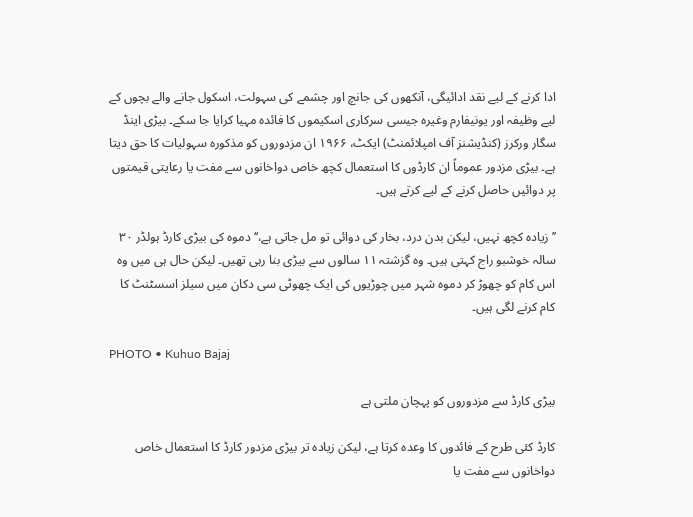ادا کرنے کے لیے نقد ادائیگی، آنکھوں کی جانچ اور چشمے کی سہولت، اسکول جانے والے بچوں کے لیے وظیفہ اور یونیفارم وغیرہ جیسی سرکاری اسکیموں کا فائدہ مہیا کرایا جا سکے۔ بیڑی اینڈ سگار ورکرز (کنڈیشنز آف امپلائمنٹ) ایکٹ، ۱۹۶۶ ان مزدوروں کو مذکورہ سہولیات کا حق دیتا ہے۔ بیڑی مزدور عموماً ان کارڈوں کا استعمال کچھ خاص دواخانوں سے مفت یا رعایتی قیمتوں پر دوائیں حاصل کرنے کے لیے کرتے ہیں۔

’’زیادہ کچھ نہیں، لیکن بدن درد، بخار کی دوائی تو مل جاتی ہے،‘‘ دموہ کی بیڑی کارڈ ہولڈر ۳۰ سالہ خوشبو راج کہتی ہیں۔ وہ گزشتہ ۱۱ سالوں سے بیڑی بنا رہی تھیں۔ لیکن حال ہی میں وہ اس کام کو چھوڑ کر دموہ شہر میں چوڑیوں کی ایک چھوٹی سی دکان میں سیلز اسسٹنٹ کا کام کرنے لگی ہیں۔

PHOTO • Kuhuo Bajaj

بیڑی کارڈ سے مزدوروں کو پہچان ملتی ہے

کارڈ کئی طرح کے فائدوں کا وعدہ کرتا ہے، لیکن زیادہ تر بیڑی مزدور کارڈ کا استعمال خاص دواخانوں سے مفت یا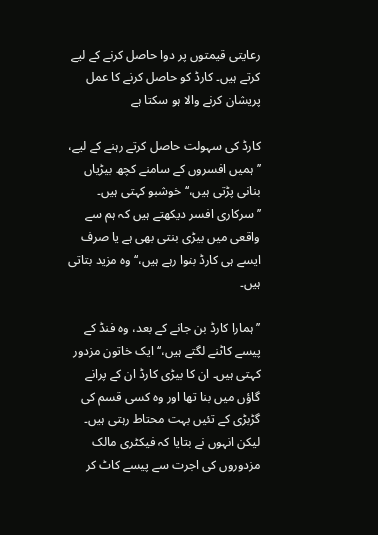رعایتی قیمتوں پر دوا حاصل کرنے کے لیے کرتے ہیں۔ کارڈ کو حاصل کرنے کا عمل پریشان کرنے والا ہو سکتا ہے

کارڈ کی سہولت حاصل کرتے رہنے کے لیے، ’’ہمیں افسروں کے سامنے کچھ بیڑیاں بنانی پڑتی ہیں،‘‘ خوشبو کہتی ہیں۔ ’’سرکاری افسر دیکھتے ہیں کہ ہم سے واقعی میں بیڑی بنتی بھی ہے یا صرف ایسے ہی کارڈ بنوا رہے ہیں،‘‘ وہ مزید بتاتی ہیں۔

’’ہمارا کارڈ بن جانے کے بعد، وہ فنڈ کے پیسے کاٹنے لگتے ہیں،‘‘ ایک خاتون مزدور کہتی ہیں۔ ان کا بیڑی کارڈ ان کے پرانے گاؤں میں بنا تھا اور وہ کسی قسم کی گڑبڑی کے تئیں بہت محتاط رہتی ہیں۔ لیکن انہوں نے بتایا کہ فیکٹری مالک مزدوروں کی اجرت سے پیسے کاٹ کر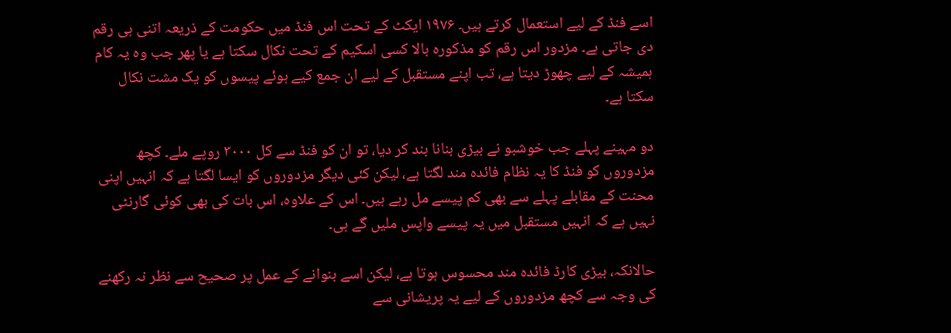اسے فنڈ کے لیے استعمال کرتے ہیں۔ ۱۹۷۶ ایکٹ کے تحت اس فنڈ میں حکومت کے ذریعہ اتنی ہی رقم دی جاتی ہے۔ مزدور اس رقم کو مذکورہ بالا کسی اسکیم کے تحت نکال سکتا ہے یا پھر جب وہ یہ کام ہمیشہ کے لیے چھوڑ دیتا ہے، تب اپنے مستقبل کے لیے ان جمع کیے ہوئے پیسوں کو یک مشت نکال سکتا ہے۔

دو مہینے پہلے جب خوشبو نے بیڑی بنانا بند کر دیا، تو ان کو فنڈ سے کل ۳۰۰۰ روپے ملے۔ کچھ مزدوروں کو فنڈ کا یہ نظام فائدہ مند لگتا ہے، لیکن کئی دیگر مزدوروں کو ایسا لگتا ہے کہ انہیں اپنی محنت کے مقابلے پہلے سے بھی کم پیسے مل رہے ہیں۔ اس کے علاوہ، اس بات کی بھی کوئی گارنٹی نہیں ہے کہ انہیں مستقبل میں یہ پیسے واپس ملیں گے ہی۔

حالانکہ، بیڑی کارڈ فائدہ مند محسوس ہوتا ہے، لیکن اسے بنوانے کے عمل پر صحیح سے نظر نہ رکھنے کی وجہ سے کچھ مزدوروں کے لیے یہ پریشانی سے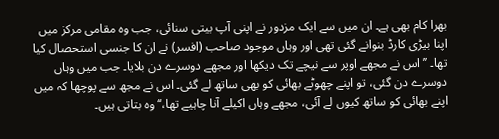بھرا کام بھی ہے۔ ان میں سے ایک مزدور نے اپنی آپ بیتی سنائی، جب وہ مقامی مرکز میں اپنا بیڑی کارڈ بنوانے گئی تھی اور وہاں موجود صاحب (افسر) نے ان کا جنسی استحصال کیا تھا۔ ’’اس نے مجھے اوپر سے نیچے تک دیکھا اور مجھے دوسرے دن بلایا۔ جب میں وہاں دوسرے دن گئی، تو اپنے چھوٹے بھائی کو بھی ساتھ لے گئی۔ اس نے مجھ سے پوچھا کہ میں اپنے بھائی کو ساتھ کیوں لے آئی، مجھے وہاں اکیلے آنا چاہیے تھا،‘‘ وہ بتاتی ہیں۔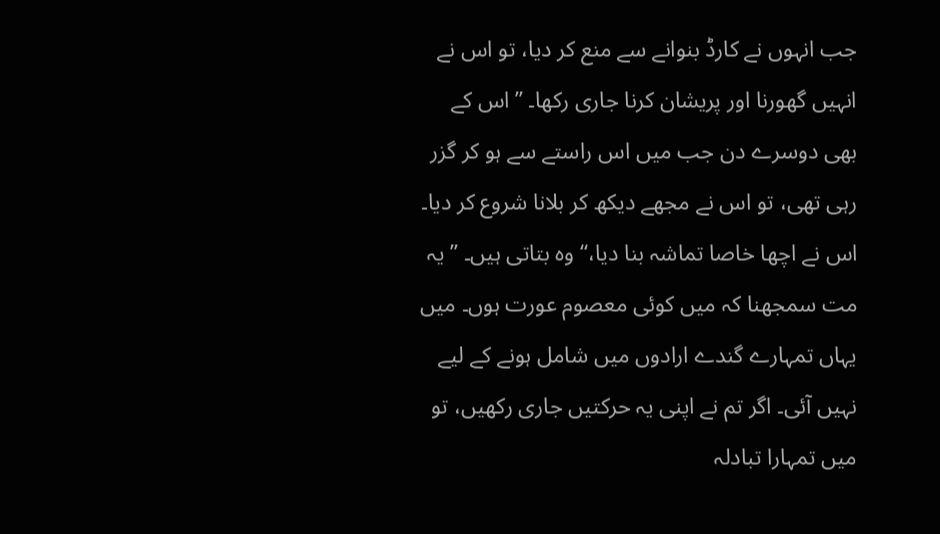جب انہوں نے کارڈ بنوانے سے منع کر دیا، تو اس نے انہیں گھورنا اور پریشان کرنا جاری رکھا۔ ’’اس کے بھی دوسرے دن جب میں اس راستے سے ہو کر گزر رہی تھی، تو اس نے مجھے دیکھ کر بلانا شروع کر دیا۔ اس نے اچھا خاصا تماشہ بنا دیا،‘‘ وہ بتاتی ہیں۔ ’’یہ مت سمجھنا کہ میں کوئی معصوم عورت ہوں۔ میں یہاں تمہارے گندے ارادوں میں شامل ہونے کے لیے نہیں آئی۔ اگر تم نے اپنی یہ حرکتیں جاری رکھیں، تو میں تمہارا تبادلہ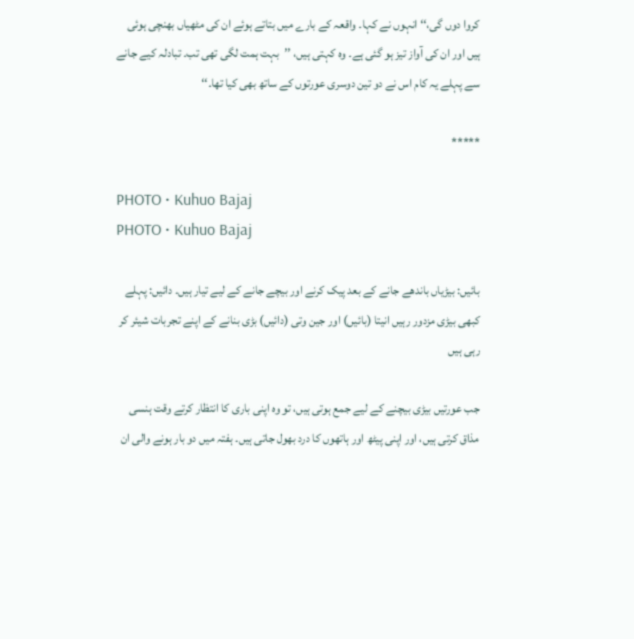کروا دوں گی،‘‘ انہوں نے کہا۔ واقعہ کے بارے میں بتاتے ہوئے ان کی مٹھیاں بھنچی ہوئی ہیں اور ان کی آواز تیز ہو گئی ہے۔ وہ کہتی ہیں، ’’بہت ہمت لگی تھی تب۔ تبادلہ کیے جانے سے پہلے یہ کام اس نے دو تین دوسری عورتوں کے ساتھ بھی کیا تھا۔‘‘

*****

PHOTO • Kuhuo Bajaj
PHOTO • Kuhuo Bajaj

بائیں: بیڑیاں باندھے جانے کے بعد پیک کرنے اور بیچے جانے کے لیے تیار ہیں۔ دائیں: پہلے کبھی بیڑی مزدور رہیں انیتا (بائیں) اور جین وتی (دائیں) بڑی بنانے کے اپنے تجربات شیئر کر رہی ہیں

جب عورتیں بیڑی بیچنے کے لیے جمع ہوتی ہیں، تو وہ اپنی باری کا انتظار کرتے وقت ہنسی مذاق کرتی ہیں، اور اپنی پیٹھ اور ہاتھوں کا درد بھول جاتی ہیں۔ ہفتہ میں دو بار ہونے والی ان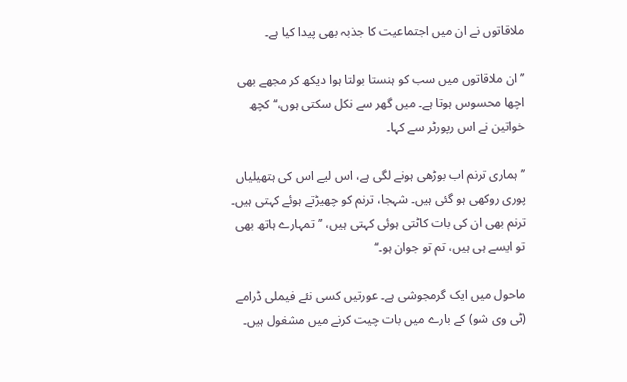ملاقاتوں نے ان میں اجتماعیت کا جذبہ بھی پیدا کیا ہے۔

’’ان ملاقاتوں میں سب کو ہنستا بولتا ہوا دیکھ کر مجھے بھی اچھا محسوس ہوتا ہے۔ میں گھر سے نکل سکتی ہوں،‘‘ کچھ خواتین نے اس رپورٹر سے کہا۔

’’ہماری ترنم اب بوڑھی ہونے لگی ہے، اس لیے اس کی ہتھیلیاں پوری روکھی ہو گئی ہیں۔ شہجا، ترنم کو چھیڑتے ہوئے کہتی ہیں۔ ترنم بھی ان کی بات کاٹتی ہوئی کہتی ہیں، ’’تمہارے ہاتھ بھی تو ایسے ہی ہیں، تم تو جوان ہو۔‘‘

ماحول میں ایک گرمجوشی ہے۔ عورتیں کسی نئے فیملی ڈرامے (ٹی وی شو) کے بارے میں بات چیت کرنے میں مشغول ہیں۔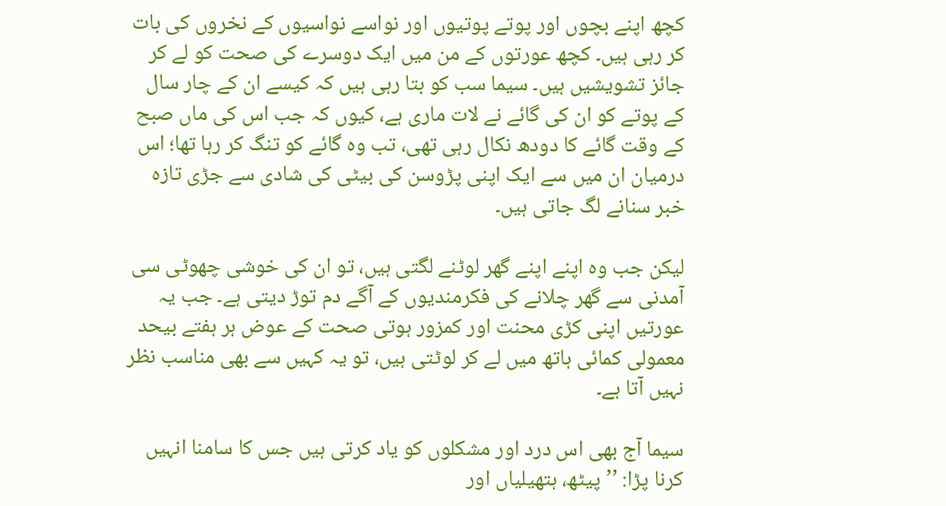کچھ اپنے بچوں اور پوتے پوتیوں اور نواسے نواسیوں کے نخروں کی بات کر رہی ہیں۔ کچھ عورتوں کے من میں ایک دوسرے کی صحت کو لے کر جائز تشویشیں ہیں۔ سیما سب کو بتا رہی ہیں کہ کیسے ان کے چار سال کے پوتے کو ان کی گائے نے لات ماری ہے، کیوں کہ جب اس کی ماں صبح کے وقت گائے کا دودھ نکال رہی تھی، تب وہ گائے کو تنگ کر رہا تھا؛ اس درمیان ان میں سے ایک اپنی پڑوسن کی بیٹی کی شادی سے جڑی تازہ خبر سنانے لگ جاتی ہیں۔

لیکن جب وہ اپنے اپنے گھر لوٹنے لگتی ہیں، تو ان کی خوشی چھوٹی سی آمدنی سے گھر چلانے کی فکرمندیوں کے آگے دم توڑ دیتی ہے۔ جب یہ عورتیں اپنی کڑی محنت اور کمزور ہوتی صحت کے عوض ہر ہفتے بیحد معمولی کمائی ہاتھ میں لے کر لوٹتی ہیں، تو یہ کہیں سے بھی مناسب نظر نہیں آتا ہے۔

سیما آج بھی اس درد اور مشکلوں کو یاد کرتی ہیں جس کا سامنا انہیں کرنا پڑا: ’’پیٹھ، ہتھیلیاں اور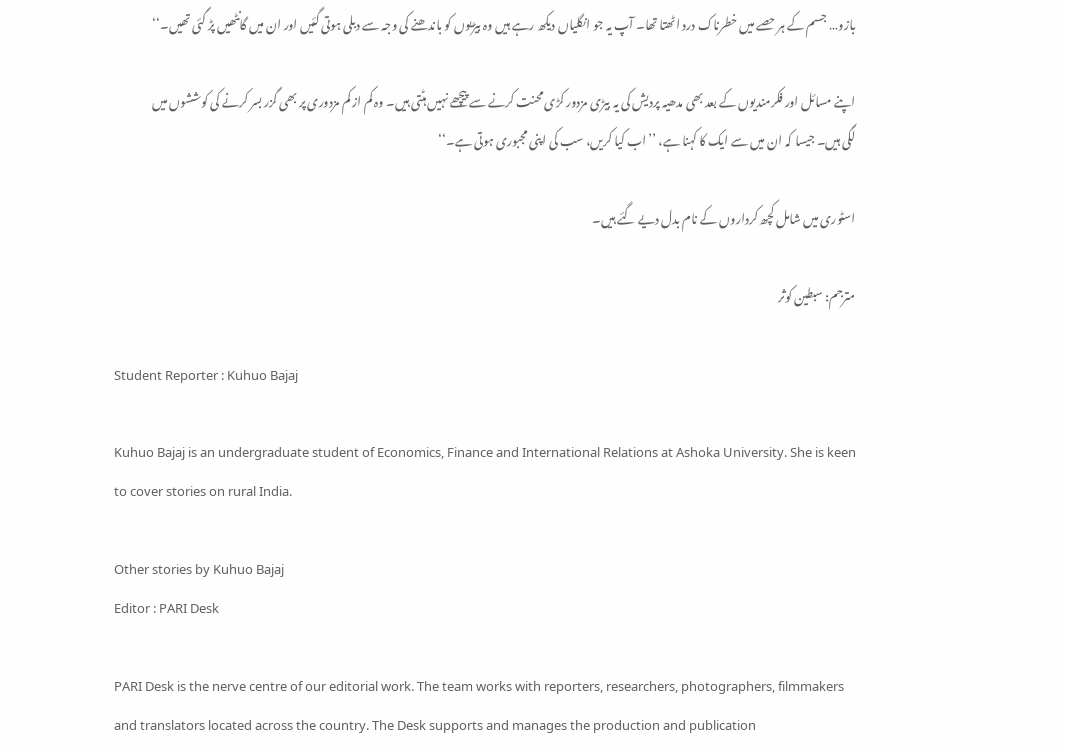بازو… جسم کے ہر حصے میں خطرناک درد اٹھتا تھا۔ آپ یہ جو انگلیاں دیکھ رہے ہیں وہ بیڑیوں کو باندھنے کی وجہ سے دبلی ہوتی گئیں اور ان میں گانٹھیں پڑ گئی تھیں۔‘‘

اپنے مسائل اور فکرمندیوں کے بعد بھی مدھیہ پردیش کی یہ بیڑی مزدور کڑی محنت کرنے سے پیچھے نہیں ہٹتی ہیں۔ وہ کم از کم مزدوری پر بھی گزر بسر کرنے کی کوششوں میں لگی ہیں۔ جیسا کہ ان میں سے ایک کا کہنا ہے، ’’اب کیا کریں، سب کی اپنی مجبوری ہوتی ہے۔‘‘

اسٹوری میں شامل کچھ کرداروں کے نام بدل دیے گئے ہیں۔

مترجم: سبطین کوثر

Student Reporter : Kuhuo Bajaj

Kuhuo Bajaj is an undergraduate student of Economics, Finance and International Relations at Ashoka University. She is keen to cover stories on rural India.

Other stories by Kuhuo Bajaj
Editor : PARI Desk

PARI Desk is the nerve centre of our editorial work. The team works with reporters, researchers, photographers, filmmakers and translators located across the country. The Desk supports and manages the production and publication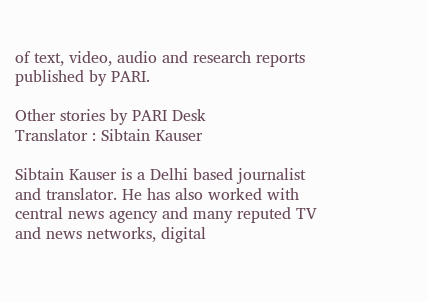of text, video, audio and research reports published by PARI.

Other stories by PARI Desk
Translator : Sibtain Kauser

Sibtain Kauser is a Delhi based journalist and translator. He has also worked with central news agency and many reputed TV and news networks, digital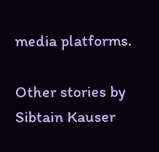media platforms.

Other stories by Sibtain Kauser